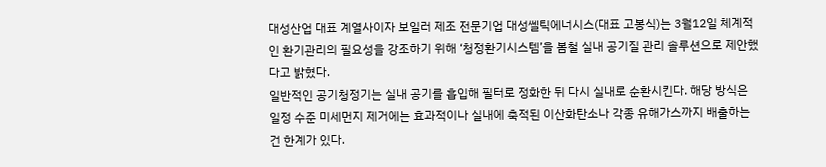대성산업 대표 계열사이자 보일러 제조 전문기업 대성쎌틱에너시스(대표 고봉식)는 3월12일 체계적인 환기관리의 필요성을 강조하기 위해 ‘청정환기시스템’을 봄철 실내 공기질 관리 솔루션으로 제안했다고 밝혔다.
일반적인 공기청정기는 실내 공기를 흡입해 필터로 정화한 뒤 다시 실내로 순환시킨다. 해당 방식은 일정 수준 미세먼지 제거에는 효과적이나 실내에 축적된 이산화탄소나 각종 유해가스까지 배출하는 건 한계가 있다.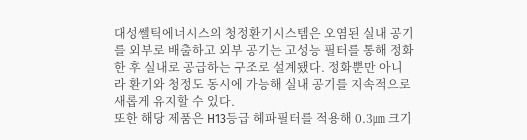대성쎌틱에너시스의 청정환기시스템은 오염된 실내 공기를 외부로 배출하고 외부 공기는 고성능 필터를 통해 정화한 후 실내로 공급하는 구조로 설계됐다. 정화뿐만 아니라 환기와 청정도 동시에 가능해 실내 공기를 지속적으로 새롭게 유지할 수 있다.
또한 해당 제품은 H13등급 헤파필터를 적용해 0.3㎛ 크기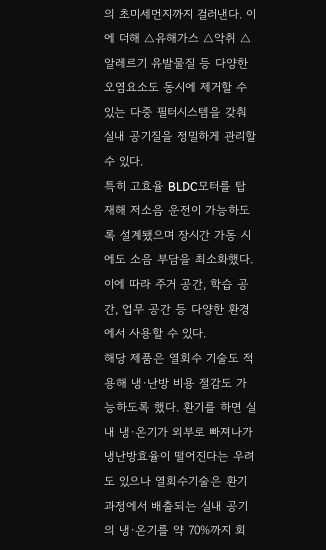의 초미세먼지까지 걸러낸다. 이에 더해 △유해가스 △악취 △알레르기 유발물질 등 다양한 오염요소도 동시에 제거할 수 있는 다중 필터시스템을 갖춰 실내 공기질을 정밀하게 관리할 수 있다.
특히 고효율 BLDC모터를 탑재해 저소음 운전이 가능하도록 설계됐으며 장시간 가동 시에도 소음 부담을 최소화했다. 이에 따라 주거 공간, 학습 공간, 업무 공간 등 다양한 환경에서 사용할 수 있다.
해당 제품은 열회수 기술도 적용해 냉·난방 비용 절감도 가능하도록 했다. 환기를 하면 실내 냉·온기가 외부로 빠져나가 냉난방효율이 떨어진다는 우려도 있으나 열회수기술은 환기과정에서 배출되는 실내 공기의 냉·온기를 약 70%까지 회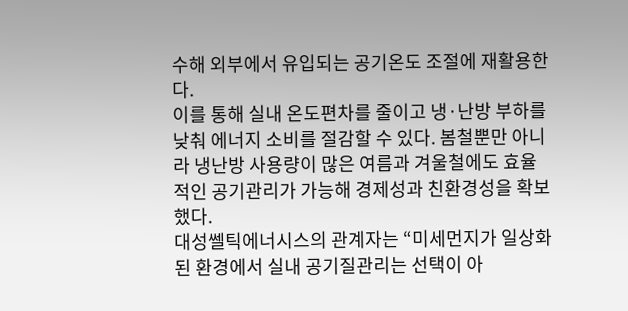수해 외부에서 유입되는 공기온도 조절에 재활용한다.
이를 통해 실내 온도편차를 줄이고 냉·난방 부하를 낮춰 에너지 소비를 절감할 수 있다. 봄철뿐만 아니라 냉난방 사용량이 많은 여름과 겨울철에도 효율적인 공기관리가 가능해 경제성과 친환경성을 확보했다.
대성쎌틱에너시스의 관계자는 “미세먼지가 일상화된 환경에서 실내 공기질관리는 선택이 아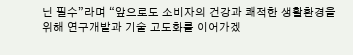닌 필수”라며 “앞으로도 소비자의 건강과 쾌적한 생활환경을 위해 연구개발과 기술 고도화를 이어가겠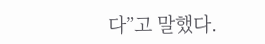다”고 말했다.